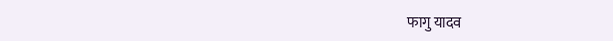फागु यादव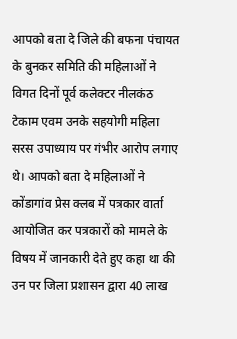आपको बता दे जिले की बफना पंचायत के बुनकर समिति की महिलाओं ने विगत दिनों पूर्व कलेक्टर नीलकंठ टेकाम एवम उनके सहयोगी महिला सरस उपाध्याय पर गंभीर आरोप लगाए थे। आपको बता दे महिलाओं ने कोंडागांव प्रेस क्लब में पत्रकार वार्ता आयोजित कर पत्रकारों को मामले के विषय में जानकारी देते हुए कहा था की उन पर जिला प्रशासन द्वारा 40 लाख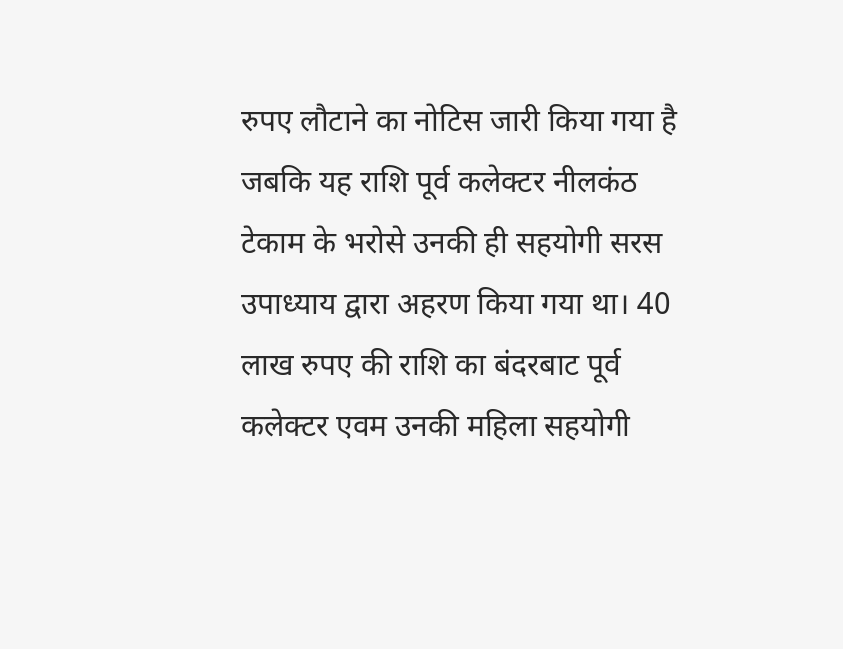रुपए लौटाने का नोटिस जारी किया गया है जबकि यह राशि पूर्व कलेक्टर नीलकंठ टेकाम के भरोसे उनकी ही सहयोगी सरस उपाध्याय द्वारा अहरण किया गया था। 40 लाख रुपए की राशि का बंदरबाट पूर्व कलेक्टर एवम उनकी महिला सहयोगी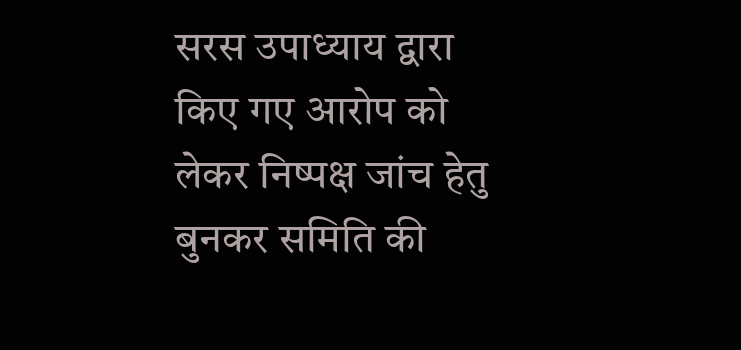सरस उपाध्याय द्वारा किए गए आरोप को लेकर निष्पक्ष जांच हेतु बुनकर समिति की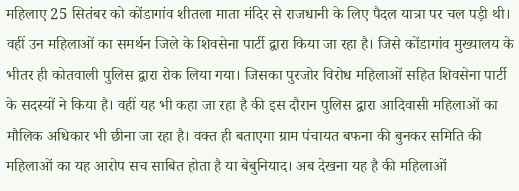महिलाए 25 सितंबर को कोंडागांव शीतला माता मंदिर से राजधानी के लिए पैदल यात्रा पर चल पड़ी थी। वहीं उन महिलाओं का समर्थन जिले के शिवसेना पार्टी द्वारा किया जा रहा है। जिसे कोंडागांव मुख्यालय के भीतर ही कोतवाली पुलिस द्वारा रोक लिया गया। जिसका पुरजोर विरोध महिलाओं सहित शिवसेना पार्टी के सदस्यों ने किया है। वहीं यह भी कहा जा रहा है की इस दौरान पुलिस द्वारा आदिवासी महिलाओं का मौलिक अधिकार भी छीना जा रहा है। वक्त ही बताएगा ग्राम पंचायत बफना की बुनकर समिति की महिलाओं का यह आरोप सच साबित होता है या बेबुनियाद। अब देखना यह है की महिलाओं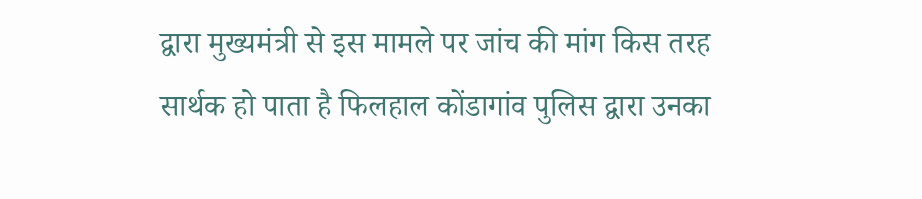द्वारा मुख्यमंत्री से इस मामले पर जांच की मांग किस तरह सार्थक हो पाता है फिलहाल कोंडागांव पुलिस द्वारा उनका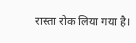रास्ता रोक लिया गया है।